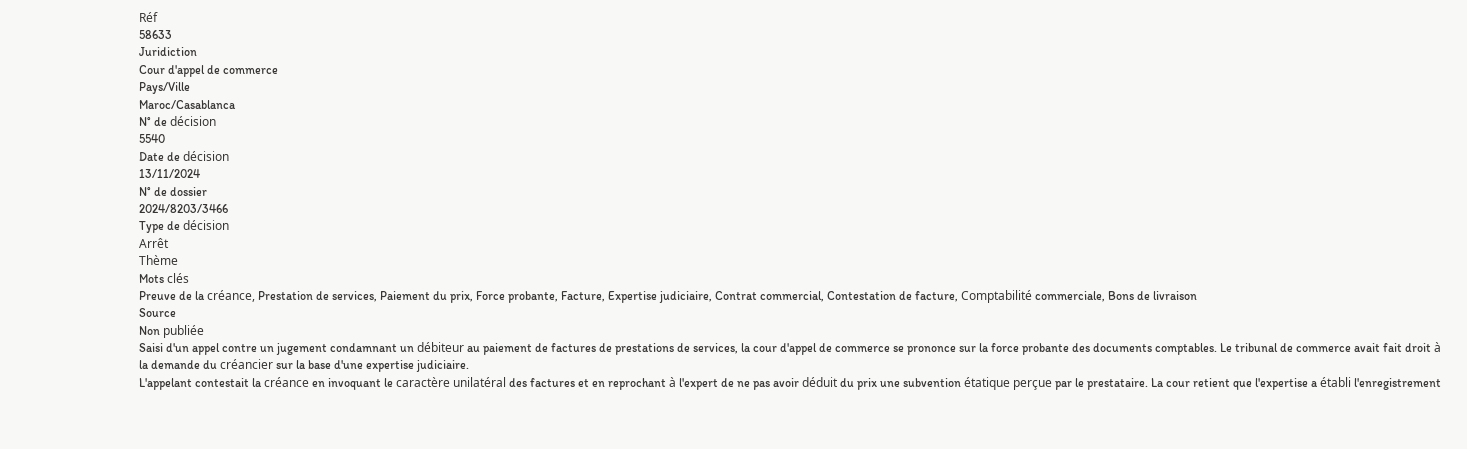Réf
58633
Juridiction
Cour d'appel de commerce
Pays/Ville
Maroc/Casablanca
N° de décision
5540
Date de décision
13/11/2024
N° de dossier
2024/8203/3466
Type de décision
Arrêt
Thème
Mots clés
Preuve de la créance, Prestation de services, Paiement du prix, Force probante, Facture, Expertise judiciaire, Contrat commercial, Contestation de facture, Comptabilité commerciale, Bons de livraison
Source
Non publiée
Saisi d'un appel contre un jugement condamnant un débiteur au paiement de factures de prestations de services, la cour d'appel de commerce se prononce sur la force probante des documents comptables. Le tribunal de commerce avait fait droit à la demande du créancier sur la base d'une expertise judiciaire.
L'appelant contestait la créance en invoquant le caractère unilatéral des factures et en reprochant à l'expert de ne pas avoir déduit du prix une subvention étatique perçue par le prestataire. La cour retient que l'expertise a établi l'enregistrement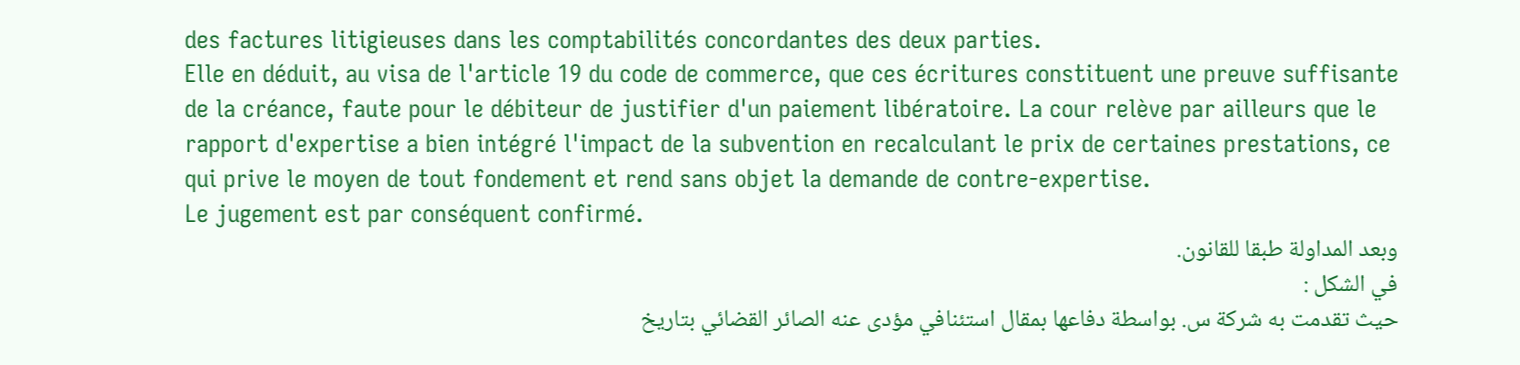des factures litigieuses dans les comptabilités concordantes des deux parties.
Elle en déduit, au visa de l'article 19 du code de commerce, que ces écritures constituent une preuve suffisante de la créance, faute pour le débiteur de justifier d'un paiement libératoire. La cour relève par ailleurs que le rapport d'expertise a bien intégré l'impact de la subvention en recalculant le prix de certaines prestations, ce qui prive le moyen de tout fondement et rend sans objet la demande de contre-expertise.
Le jugement est par conséquent confirmé.
وبعد المداولة طبقا للقانون.
في الشكل :
حيث تقدمت به شركة س. بواسطة دفاعها بمقال استئنافي مؤدى عنه الصائر القضائي بتاريخ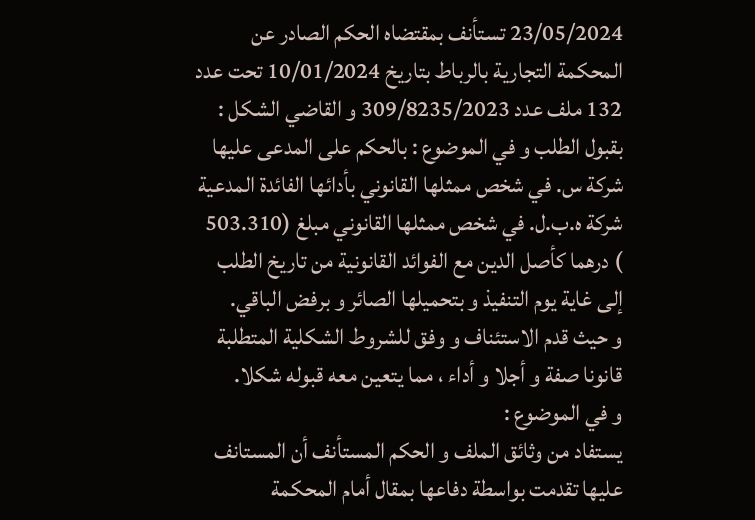23/05/2024 تستأنف بمقتضاه الحكم الصادر عن المحكمة التجارية بالرباط بتاريخ 10/01/2024 تحت عدد 132 ملف عدد 309/8235/2023 و القاضي الشكل : بقبول الطلب و في الموضوع : بالحكم على المدعى عليها شركة س. في شخص ممثلها القانوني بأدائها الفائدة المدعية شركة ه.ب.ل. في شخص ممثلها القانوني مبلغ (503.310 ) درهما كأصل الدين مع الفوائد القانونية من تاريخ الطلب إلى غاية يوم التنفيذ و بتحميلها الصائر و برفض الباقي.
و حيث قدم الاستئناف و وفق للشروط الشكلية المتطلبة قانونا صفة و أجلا و أداء ، مما يتعين معه قبوله شكلا.
و في الموضوع :
يستفاد من وثائق الملف و الحكم المستأنف أن المستانف عليها تقدمت بواسطة دفاعها بمقال أمام المحكمة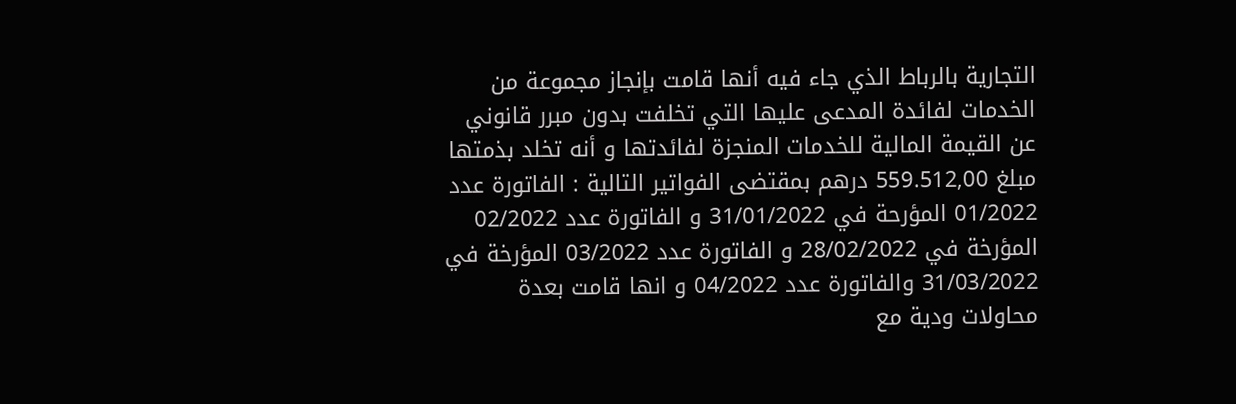التجارية بالرباط الذي جاء فيه أنها قامت بإنجاز مجموعة من الخدمات لفائدة المدعى عليها التي تخلفت بدون مبرر قانوني عن القيمة المالية للخدمات المنجزة لفائدتها و أنه تخلد بذمتها مبلغ 559.512,00 درهم بمقتضى الفواتير التالية : الفاتورة عدد 01/2022 المؤرحة في 31/01/2022 و الفاتورة عدد 02/2022 المؤرخة في 28/02/2022 و الفاتورة عدد 03/2022 المؤرخة في 31/03/2022 والفاتورة عدد 04/2022 و انها قامت بعدة محاولات ودية مع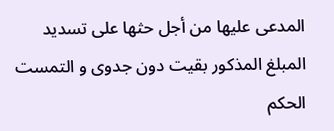المدعى عليها من أجل حثها على تسديد المبلغ المذكور بقيت دون جدوى و التمست الحكم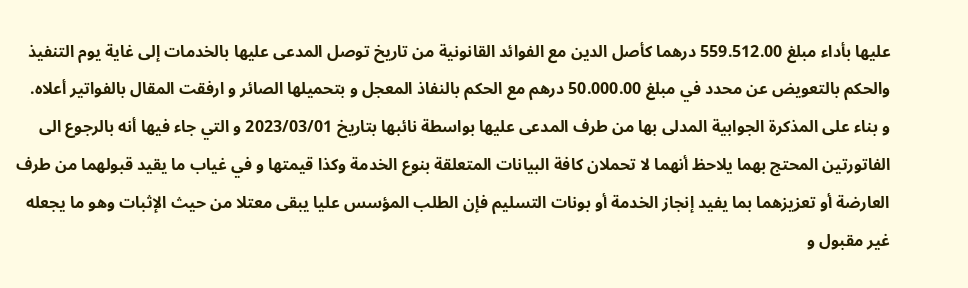عليها بأداء مبلغ 559.512.00 درهما كأصل الدين مع الفوائد القانونية من تاريخ توصل المدعى عليها بالخدمات إلى غاية يوم التنفيذ والحكم بالتعويض عن محدد في مبلغ 50.000.00 درهم مع الحكم بالنفاذ المعجل و بتحميلها الصائر و ارفقت المقال بالفواتير أعلاه.
و بناء على المذكرة الجوابية المدلى بها من طرف المدعى عليها بواسطة نائبها بتاريخ 2023/03/01 و التي جاء فيها أنه بالرجوع الى الفاتورتين المحتج بهما يلاحظ أنهما لا تحملان كافة البيانات المتعلقة بنوع الخدمة وكذا قيمتها و في غياب ما يقيد قبولهما من طرف العارضة أو تعزيزهما بما يفيد إنجاز الخدمة أو بونات التسليم فإن الطلب المؤسس عليا يبقى معتلا من حيث الإثبات وهو ما يجعله غير مقبول و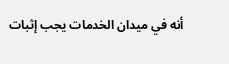أنه في ميدان الخدمات يجب إثبات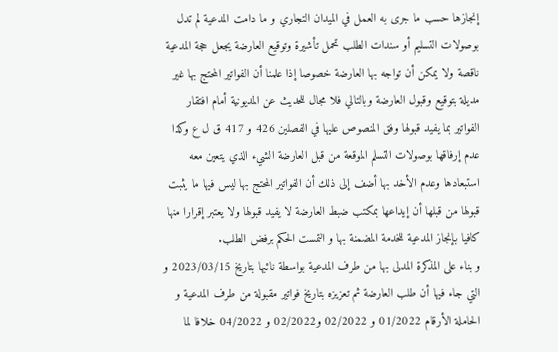إنجازها حسب ما جرى به العمل في الميدان التجاري و ما دامت المدعية لم تدل بوصولات التسليم أو سندات الطلب تحمل تأشيرة وتوقيع العارضة يجعل حجة المدعية ناقصة ولا يمكن أن تواجه بها العارضة خصوصا إذا علمنا أن الفواتير المحتج بها غير مديلة بتوقيع وقبول العارضة وبالتالي فلا مجال للحديث عن المديونية أمام افتقار الفواتير بما يفيد قبولها وفق المنصوص عليها في الفصلين 426 و 417 ق ل ع وكذا عدم إرفاقها بوصولات التسلم الموقعة من قبل العارضة الشيء الذي يتعين معه استبعادها وعدم الأخد بها أضف إلى ذلك أن الفواتير المحتج بها ليس فيها ما يثبت قبولها من قبلها أن إيداعها بمكتب ضبط العارضة لا يفيد قبولها ولا يعتبر إقرارا منها كافيا بإنجاز المدعية للخدمة المضمنة بها و التمست الحكم برفض الطلب.
و بناء على المذكرة المدلى بها من طرف المدعية بواسطة نائبها بتاريخ 2023/03/15 و التي جاء فيها أن طلب العارضة ثم تعزيزه بتاريخ فواتير مقبولة من طرف المدعية و الحاملة الأرقام 01/2022 و 02/2022 و02/2022 و 04/2022 خلافا لما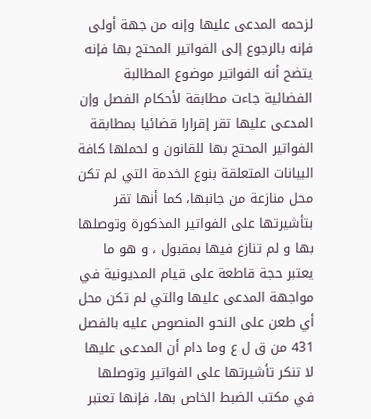لزحمه المدعى عليها وإنه من جهة أولى فإنه بالرجوع إلى الفواتير المحتج بها فإنه يتضح أنه الفواتير موضوع المطالبة الفضائية جاءت مطابقة لأحكام الفصل وإن المدعى عليها تقر إقرارا قضائيا بمطابقة الفواتير المحتج بها للقانون و لحملها كافة البيانات المتعلقة بنوع الخدمة التي لم تكن محل منازعة من جانبها، كما أنها تقر بتأشيرتها على الفواتير المذكورة وتوصلها بها و لم تنازع فيها بمقبول ، و هو ما يعتبر حجة قاطعة على قيام المديونية في مواجهة المدعى عليها والتي لم تكن محل أي طعن على النحو المنصوص عليه بالفصل 431 من ق ل ع وما دام أن المدعى عليها لا تنكر تأشيرتها على الفواتير وتوصلها في مكتب الضبط الخاص بها، فإنها تعتبر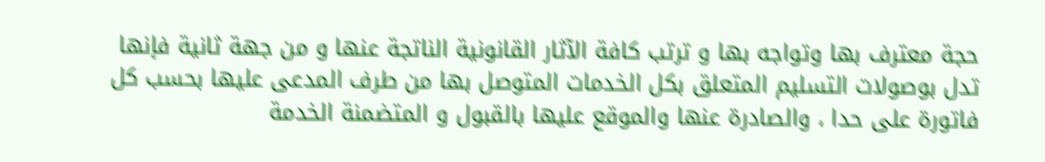حجة معترف بها وتواجه بها و ترتب كافة الآثار القانونية الناتجة عنها و من جهة ثانية فإنها تدل بوصولات التسليم المتعلق بكل الخدمات المتوصل بها من طرف المدعى عليها بحسب كل فاتورة على حدا ، والصادرة عنها والموقع عليها بالقبول و المتضمنة الخدمة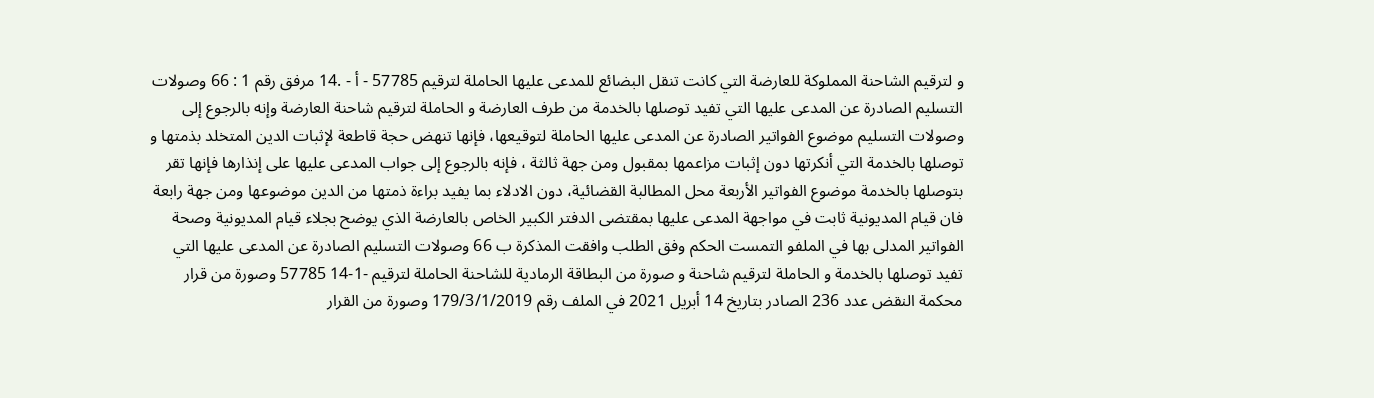و لترقيم الشاحنة المملوكة للعارضة التي كانت تنقل البضائع للمدعى عليها الحاملة لترقيم 57785 - أ - .14 مرفق رقم 1 : 66 وصولات التسليم الصادرة عن المدعى عليها التي تفيد توصلها بالخدمة من طرف العارضة و الحاملة لترقيم شاحنة العارضة وإنه بالرجوع إلى وصولات التسليم موضوع الفواتير الصادرة عن المدعى عليها الحاملة لتوقيعها، فإنها تنهض حجة قاطعة لإثبات الدين المتخلد بذمتها و توصلها بالخدمة التي أنكرتها دون إثبات مزاعمها بمقبول ومن جهة ثالثة ، فإنه بالرجوع إلى جواب المدعى عليها على إنذارها فإنها تقر بتوصلها بالخدمة موضوع الفواتير الأربعة محل المطالبة القضائية، دون الادلاء بما يفيد براءة ذمتها من الدين موضوعها ومن جهة رابعة فان قيام المديونية ثابت في مواجهة المدعى عليها بمقتضى الدفتر الكبير الخاص بالعارضة الذي يوضح بجلاء قيام المديونية وصحة الفواتير المدلى بها في الملفو التمست الحكم وفق الطلب وافقت المذكرة ب 66 وصولات التسليم الصادرة عن المدعى عليها التي تفيد توصلها بالخدمة و الحاملة لترقيم شاحنة و صورة من البطاقة الرمادية للشاحنة الحاملة لترقيم -1-14 57785 وصورة من قرار محكمة النقض عدد 236 الصادر بتاريخ 14 أبريل 2021 في الملف رقم 179/3/1/2019 وصورة من القرار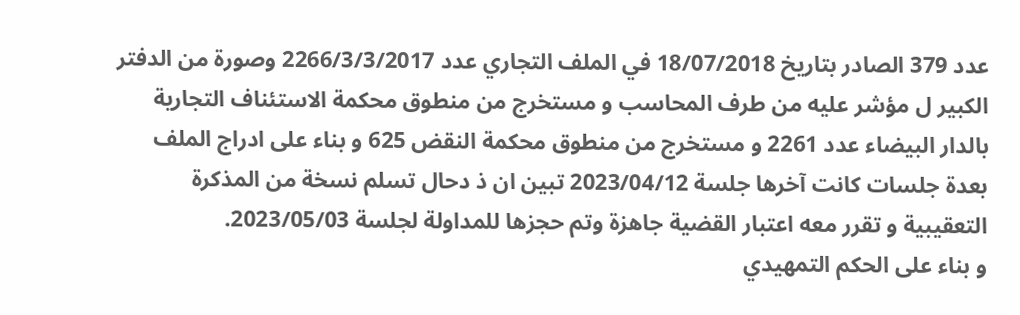عدد 379 الصادر بتاريخ 18/07/2018 في الملف التجاري عدد 2266/3/3/2017 وصورة من الدفتر الكبير ل مؤشر عليه من طرف المحاسب و مستخرج من منطوق محكمة الاستئناف التجارية بالدار البيضاء عدد 2261 و مستخرج من منطوق محكمة النقض 625 و بناء على ادراج الملف بعدة جلسات كانت آخرها جلسة 2023/04/12 تبين ان ذ دحال تسلم نسخة من المذكرة التعقيبية و تقرر معه اعتبار القضية جاهزة وتم حجزها للمداولة لجلسة 2023/05/03.
و بناء على الحكم التمهيدي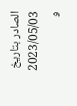الصادر بتاريخ 2023/05/03 و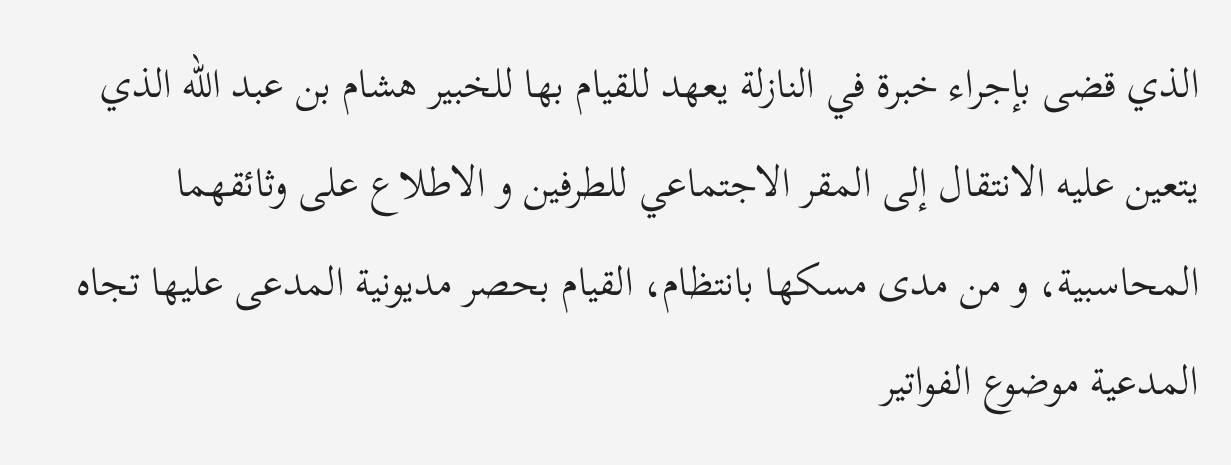الذي قضى بإجراء خبرة في النازلة يعهد للقيام بها للخبير هشام بن عبد الله الذي يتعين عليه الانتقال إلى المقر الاجتماعي للطرفين و الاطلاع على وثائقهما المحاسبية، و من مدى مسكها بانتظام، القيام بحصر مديونية المدعى عليها تجاه المدعية موضوع الفواتير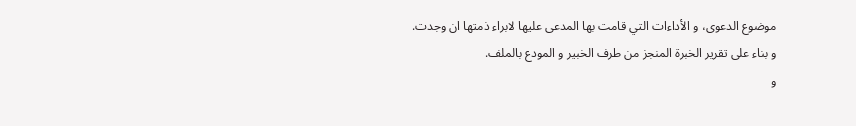موضوع الدعوى، و الأداءات التي قامت بها المدعى عليها لابراء ذمتها ان وجدت.
و بناء على تقرير الخبرة المنجز من طرف الخبير و المودع بالملف.
و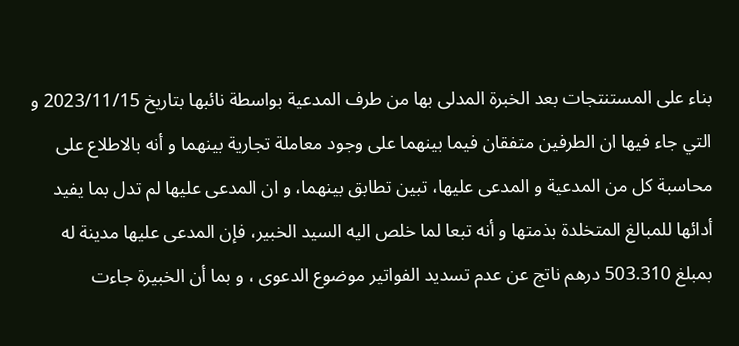بناء على المستنتجات بعد الخبرة المدلى بها من طرف المدعية بواسطة نائبها بتاريخ 2023/11/15 و التي جاء فيها ان الطرفين متفقان فيما بينهما على وجود معاملة تجارية بينهما و أنه بالاطلاع على محاسبة كل من المدعية و المدعى عليها، تبين تطابق بينهما، و ان المدعى عليها لم تدل بما يفيد أدائها للمبالغ المتخلدة بذمتها و أنه تبعا لما خلص اليه السيد الخبير، فإن المدعى عليها مدينة له بمبلغ 503.310 درهم ناتج عن عدم تسديد الفواتير موضوع الدعوى ، و بما أن الخبيرة جاءت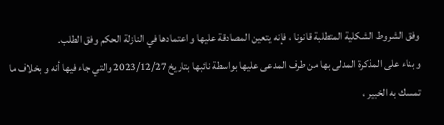وفق الشروط الشكلية المتطلبة قانونا ، فإنه يتعين المصادقة عليها و اعتمادها في النازلة الحكم وفق الطلب.
و بناء على المذكرة المدلى بها من طرف المدعى عليها بواسطة نائبها بتاريخ 2023/12/27 والتي جاء فيها أنه و بخلاف ما تمسك به الخبير ،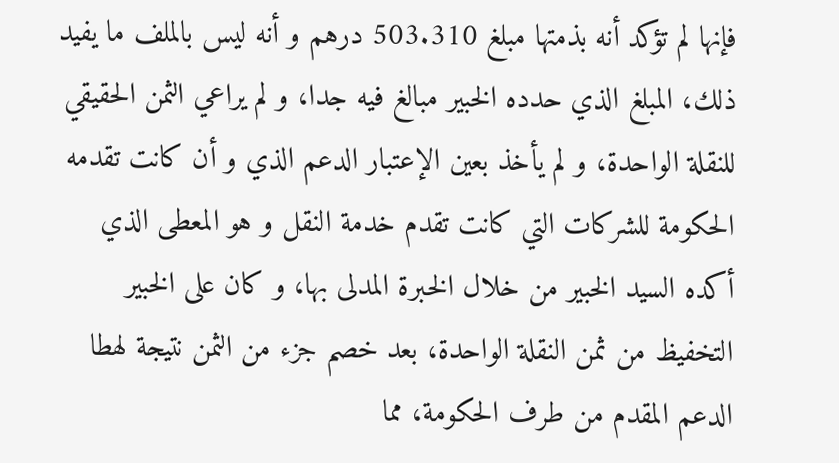فإنها لم تؤكد أنه بذمتها مبلغ 503.310 درهم و أنه ليس بالملف ما يفيد ذلك، المبلغ الذي حدده الخبير مبالغ فيه جدا، و لم يراعي الثمن الحقيقي للنقلة الواحدة، و لم يأخذ بعين الإعتبار الدعم الذي و أن كانت تقدمه الحكومة للشركات التي كانت تقدم خدمة النقل و هو المعطى الذي أكده السيد الخبير من خلال الخبرة المدلى بها، و كان على الخبير التخفيظ من ثمن النقلة الواحدة، بعد خصم جزء من الثمن نتيجة لهطا الدعم المقدم من طرف الحكومة، مما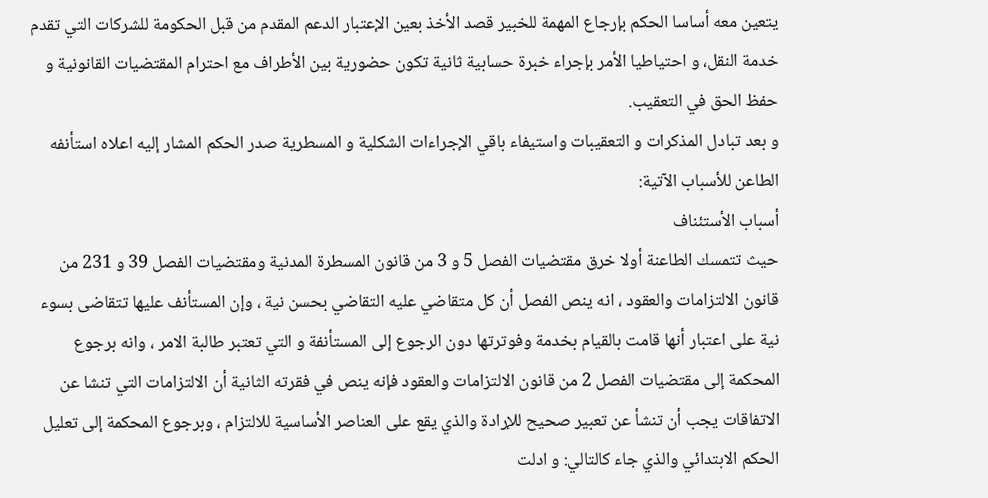يتعين معه أساسا الحكم بإرجاع المهمة للخبير قصد الأخذ بعين الإعتبار الدعم المقدم من قبل الحكومة للشركات التي تقدم خدمة النقل، و احتياطيا الأمر بإجراء خبرة حسابية ثانية تكون حضورية بين الأطراف مع احترام المقتضيات القانونية و حفظ الحق في التعقيب.
و بعد تبادل المذكرات و التعقيبات واستيفاء باقي الإجراءات الشكلية و المسطرية صدر الحكم المشار إليه اعلاه استأنفه الطاعن للأسباب الآتية:
أسباب الأستئناف
حيث تتمسك الطاعنة أولا خرق مقتضيات الفصل 5 و 3 من قانون المسطرة المدنية ومقتضيات الفصل 39 و 231 من قانون الالتزامات والعقود ، انه ينص الفصل أن كل متقاضي عليه التقاضي بحسن نية ، وإن المستأنف عليها تتقاضى بسوء نية على اعتبار أنها قامت بالقيام بخدمة وفوترتها دون الرجوع إلى المستأنفة و التي تعتبر طالبة الامر ، وانه برجوع المحكمة إلى مقتضيات الفصل 2 من قانون الالتزامات والعقود فإنه ينص في فقرته الثانية أن الالتزامات التي تنشا عن الاتفاقات يجب أن تنشأ عن تعبير صحيح للإرادة والذي يقع على العناصر الأساسية للالتزام ، وبرجوع المحكمة إلى تعليل الحكم الابتدائي والذي جاء كالتالي: و ادلت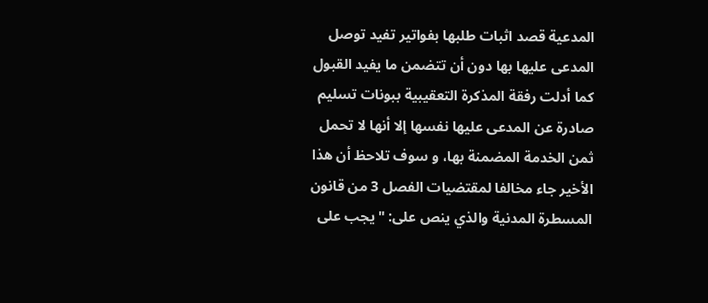المدعية قصد اثبات طلبها بفواتير تفيد توصل المدعى عليها بها دون أن تتضمن ما يفيد القبول كما أدلت رفقة المذكرة التعقيبية ببونات تسليم صادرة عن المدعى عليها نفسها إلا أنها لا تحمل ثمن الخدمة المضمنة بها، و سوف تلاحظ أن هذا الأخير جاء مخالفا لمقتضيات الفصل 3 من قانون المسطرة المدنية والذي ينص على: "يجب على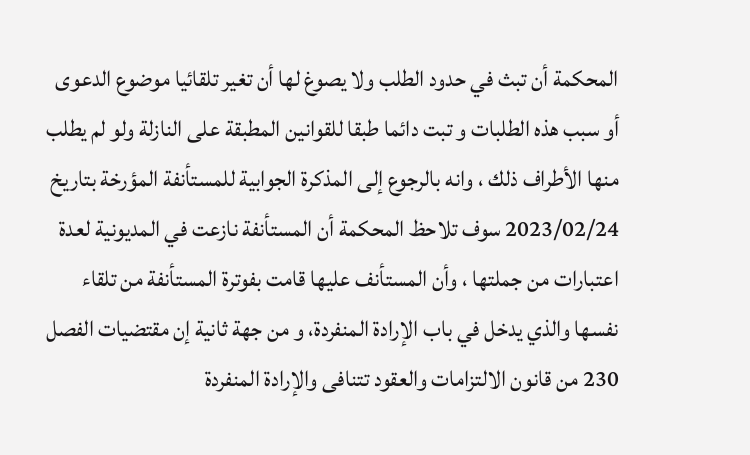المحكمة أن تبث في حدود الطلب ولا يصوغ لها أن تغير تلقائيا موضوع الدعوى أو سبب هذه الطلبات و تبت دائما طبقا للقوانين المطبقة على النازلة ولو لم يطلب منها الأطراف ذلك ، وانه بالرجوع إلى المذكرة الجوابية للمستأنفة المؤرخة بتاريخ 2023/02/24 سوف تلاحظ المحكمة أن المستأنفة نازعت في المديونية لعدة اعتبارات من جملتها ، وأن المستأنف عليها قامت بفوترة المستأنفة من تلقاء نفسها والذي يدخل في باب الإرادة المنفردة، و من جهة ثانية إن مقتضيات الفصل 230 من قانون الالتزامات والعقود تتنافى والإرادة المنفردة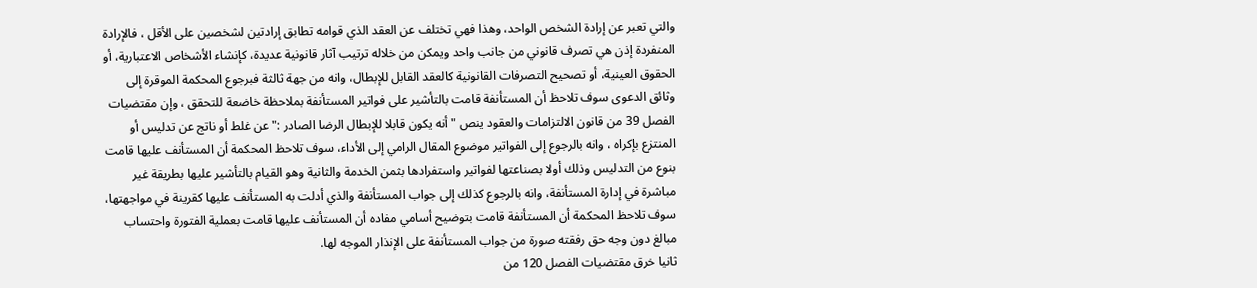والتي تعبر عن إرادة الشخص الواحد، وهذا فهي تختلف عن العقد الذي قوامه تطابق إرادتين لشخصين على الأقل ، فالإرادة المنفردة إذن هي تصرف قانوني من جانب واحد ويمكن من خلاله ترتيب آثار قانونية عديدة، كإنشاء الأشخاص الاعتبارية، أو الحقوق العينية، أو تصحيح التصرفات القانونية كالعقد القابل للإبطال، وانه من جهة ثالثة فبرجوع المحكمة الموقرة إلى وثائق الدعوى سوف تلاحظ أن المستأنفة قامت بالتأشير على فواتير المستأنفة بملاحظة خاضعة للتحقق ، وإن مقتضيات الفصل 39 من قانون الالتزامات والعقود ينص " أنه يكون قابلا للإبطال الرضا الصادر :" عن غلط أو ناتج عن تدليس أو المنتزع بإكراه ، وانه بالرجوع إلى الفواتير موضوع المقال الرامي إلى الأداء، سوف تلاحظ المحكمة أن المستأنف عليها قامت بنوع من التدليس وذلك أولا بصناعتها لفواتير واستفرادها بثمن الخدمة والثانية وهو القيام بالتأشير عليها بطريقة غير مباشرة في إدارة المستأنفة، وانه بالرجوع كذلك إلى جواب المستأنفة والذي أدلت به المستأنف عليها كقرينة في مواجهتها، سوف تلاحظ المحكمة أن المستأنفة قامت بتوضيح أسامي مفاده أن المستأنف عليها قامت بعملية الفتورة واحتساب مبالغ دون وجه حق رفقته صورة من جواب المستأنفة على الإنذار الموجه لها.
ثانيا خرق مقتضيات الفصل 120 من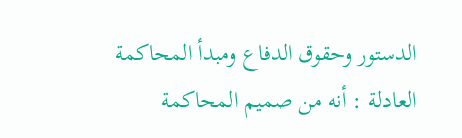الدستور وحقوق الدفاع ومبدأ المحاكمة العادلة : أنه من صميم المحاكمة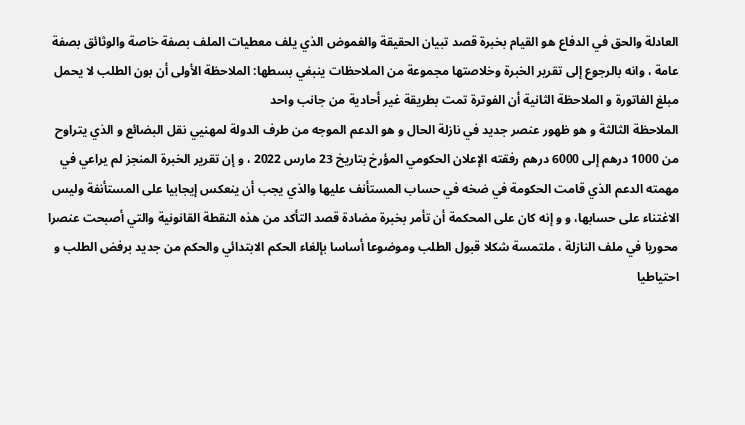العادلة والحق في الدفاع هو القيام بخبرة قصد تبيان الحقيقة والغموض الذي يلف معطيات الملف بصفة خاصة والوثائق بصفة عامة ، وانه بالرجوع إلى تقرير الخبرة وخلاصتها مجموعة من الملاحظات ينبغي بسطها: الملاحظة الأولى أن بون الطلب لا يحمل مبلغ الفاتورة و الملاحظة الثانية أن الفوترة تمت بطريقة غير أحادية من جانب واحد
الملاحظة الثالثة و هو ظهور عنصر جديد في نازلة الحال و هو الدعم الموجه من طرف الدولة لمهنيي نقل البضائع و الذي يتراوح من 1000 درهم إلى 6000 درهم رفقته الإعلان الحكومي المؤرخ بتاريخ 23 مارس 2022 ، و إن تقرير الخبرة المنجز لم يراعي في مهمته الدعم الذي قامت الحكومة في ضخه في حساب المستأنف عليها والذي يجب أن ينعكس إيجابيا على المستأنفة وليس الاغتناء على حسابها، و و إنه كان على المحكمة أن تأمر بخبرة مضادة قصد التأكد من هذه النقطة القانونية والتي أصبحت عنصرا محوريا في ملف النازلة ، ملتمسة شكلا قبول الطلب وموضوعا أساسا بإلغاء الحكم الابتدائي والحكم من جديد برفض الطلب و احتياطيا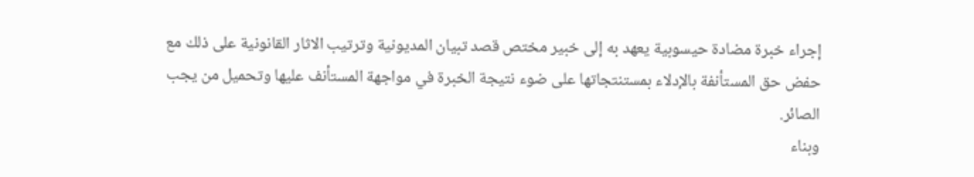إجراء خبرة مضادة حيسوبية يعهد به إلى خبير مختص قصد تبيان المديونية وترتيب الاثار القانونية على ذلك مع حفض حق المستأنفة بالإدلاء بمستنتجاتها على ضوء نتيجة الخبرة في مواجهة المستأنف عليها وتحميل من يجب الصائر.
وبناء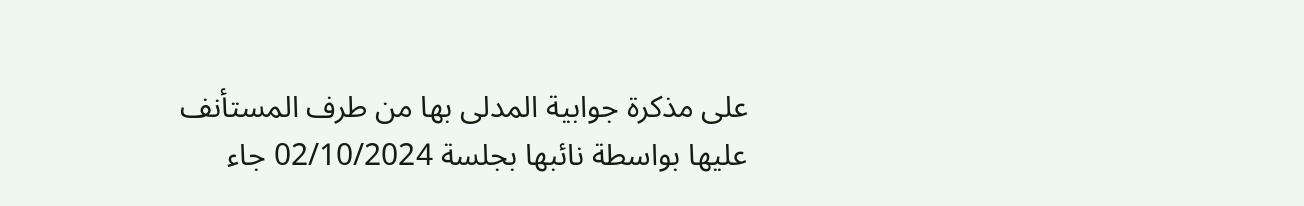على مذكرة جوابية المدلى بها من طرف المستأنف عليها بواسطة نائبها بجلسة 02/10/2024 جاء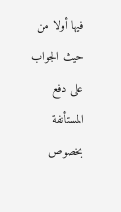فيها أولا من حيث الجواب على دفع المستأنفة بخصوص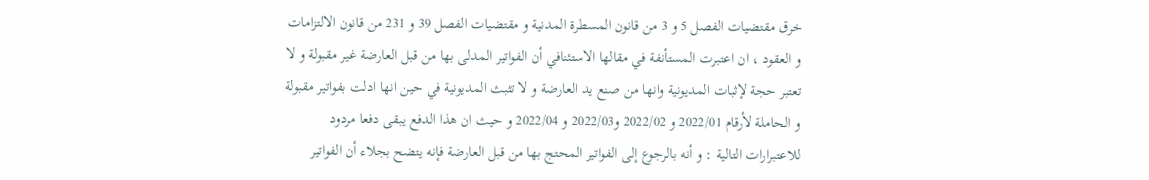خرق مقتضيات الفصل 5 و 3 من قانون المسطرة المدنية و مقتضيات الفصل 39 و 231 من قانون الالتزامات و العقود ، ان اعتبرت المستأنفة في مقالها الاستئنافي أن الفواتير المدلى بها من قبل العارضة غير مقبولة و لا تعتبر حجة لإثبات المديونية وانها من صنع يد العارضة و لا تثبث المديونية في حين انها ادلت بفواتير مقبولة و الحاملة لأرقام 2022/01 و 2022/02 و2022/03 و 2022/04 و حيث ان هذا الدفع يبقى دفعا مردود للاعتبرارات التالية : و أنه بالرجوع إلى الفواتير المحتج بها من قبل العارضة فإنه يتضح بجلاء أن الفواتير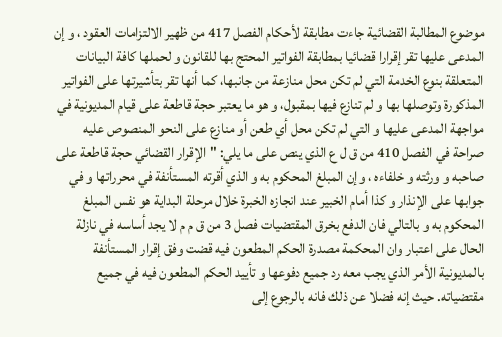موضوع المطالبة القضائية جاءت مطابقة لأحكام الفصل 417 من ظهير الالتزامات العقود ، و إن المدعى عليها تقر إقرارا قضائيا بمطابقة الفواتير المحتج بها للقانون و لحملها كافة البيانات المتعلقة بنوع الخدمة التي لم تكن محل منازعة من جانبها، كما أنها تقر بتأشيرتها على الفواتير المذكورة وتوصلها بها و لم تنازع فيها بمقبول، و هو ما يعتبر حجة قاطعة على قيام المديونية في مواجهة المدعى عليها و التي لم تكن محل أي طعن أو منازع على النحو المنصوص عليه صراحة في الفصل 410 من ق ل ع الذي ينص على ما يلي: "الإقرار القضائي حجة قاطعة على صاحبه و ورثته و خلفاءه ، وإن المبلغ المحكوم به و الذي أقرته المستأنفة في محرراتها و في جوابها على الإنذار و كذا أمام الخبير عند انجازه الخبرة خلال مرحلة البداية هو نفس المبلغ المحكوم به و بالتالي فان الدفع بخرق المقتضيات فصل 3 من ق م م لا يجد أساسه في نازلة الحال على اعتبار وان المحكمة مصدرة الحكم المطعون فيه قضت وفق إقرار المستأنفة بالمديونية الأمر الذي يجب معه رد جميع دفوعها و تأييد الحكم المطعون فيه في جميع مقتضياته. حيث إنه فضلا عن ذلك فانه بالرجوع إلى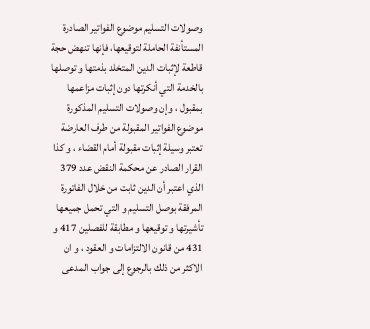وصولات التسليم موضوع الفواتير الصادرة المستأنفة الحاملة لتوقيعها، فإنها تنهض حجة قاطعة لإثبات الدين المتخلد بذمتها و توصلها بالخدمة التي أنكرتها دون إثبات مزاعمها بمقبول ، وإن وصولات التسليم المذكورة موضوع الفواتير المقبولة من طرف العارضة تعتبر وسيلة إثبات مقبولة أمام القضاء ، و كذا القرار الصادر عن محكمة النقض عدد 379 الذي اعتبر أن الدين ثابت من خلال الفاتورة المرفقة بوصل التسليم و التي تحمل جميعها تأشيرتها و توقيعها و مطابقة للفصلين 417 و 431 من قانون الالتزامات و العقود ، و ان الاكثر من ذلك بالرجوع إلى جواب المدعى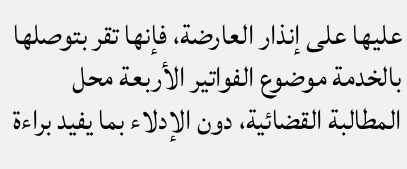عليها على إنذار العارضة، فإنها تقر بتوصلها بالخدمة موضوع الفواتير الأربعة محل المطالبة القضائية، دون الإدلاء بما يفيد براءة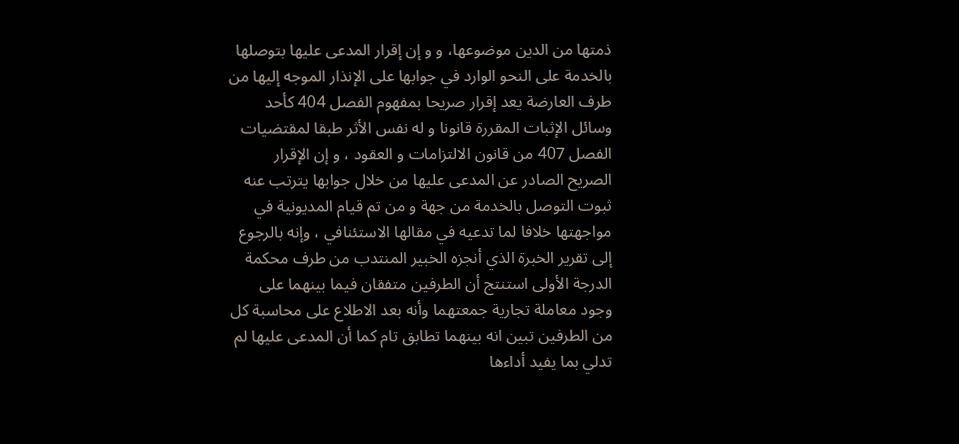ذمتها من الدين موضوعها، و و إن إقرار المدعى عليها بتوصلها بالخدمة على النحو الوارد في جوابها على الإنذار الموجه إليها من طرف العارضة يعد إقرار صريحا بمفهوم الفصل 404 كأحد وسائل الإثبات المقررة قانونا و له نفس الأثر طبقا لمقتضيات الفصل 407 من قانون الالتزامات و العقود ، و إن الإقرار الصريح الصادر عن المدعى عليها من خلال جوابها يترتب عنه ثبوت التوصل بالخدمة من جهة و من تم قيام المديونية في مواجهتها خلافا لما تدعيه في مقالها الاستئنافي ، وإنه بالرجوع إلى تقرير الخبرة الذي أنجزه الخبير المنتدب من طرف محكمة الدرجة الأولى استنتج أن الطرفين متفقان فيما بينهما على وجود معاملة تجارية جمعتهما وأنه بعد الاطلاع على محاسبة كل من الطرفين تبين انه بينهما تطابق تام كما أن المدعى عليها لم تدلي بما يفيد أداءها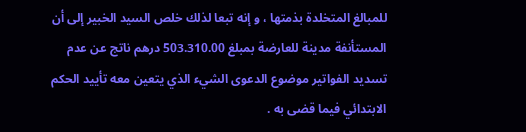للمبالغ المتخلدة بذمتها ، و إنه تبعا لذلك خلص السيد الخبير إلى أن المستأنفة مدينة للعارضة بمبلغ 503.310.00 درهم ناتج عن عدم تسديد الفواتير موضوع الدعوى الشيء الذي يتعين معه تأييد الحكم الابتدائي فيما قضى به .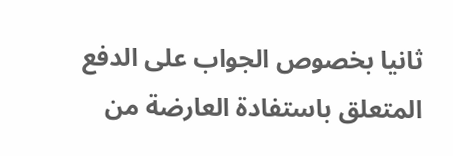ثانيا بخصوص الجواب على الدفع المتعلق باستفادة العارضة من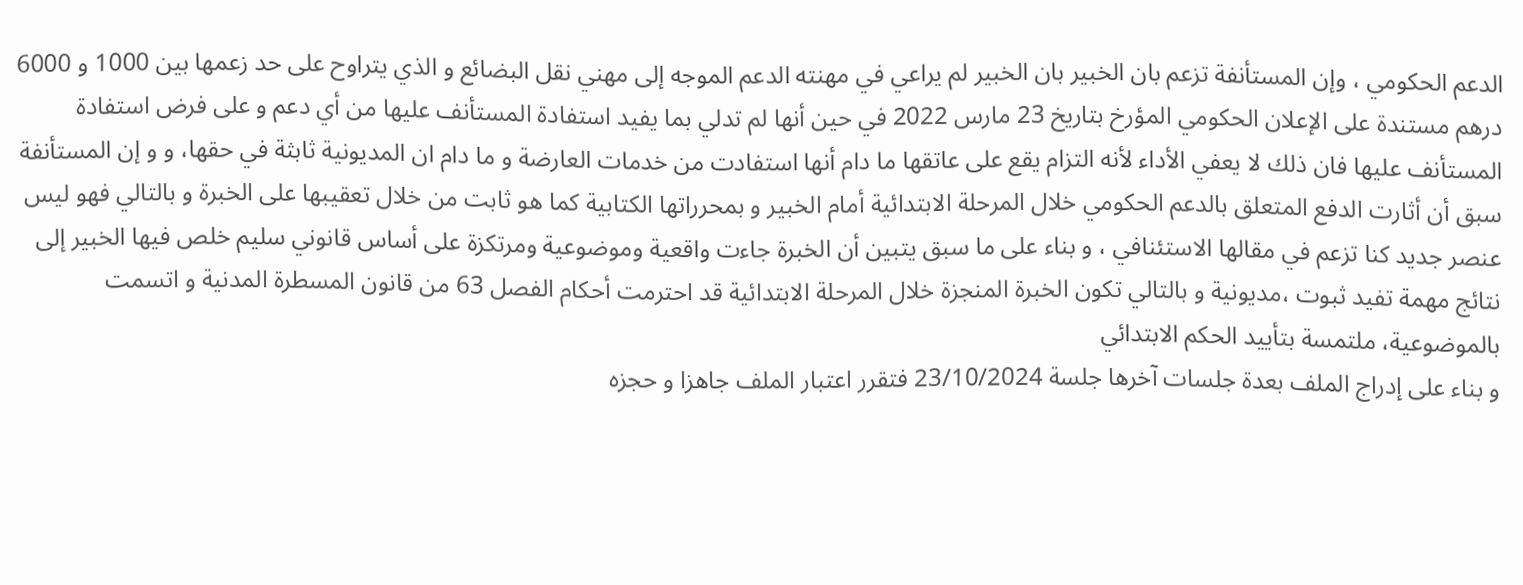الدعم الحكومي ، وإن المستأنفة تزعم بان الخبير بان الخبير لم يراعي في مهنته الدعم الموجه إلى مهني نقل البضائع و الذي يتراوح على حد زعمها بين 1000 و 6000 درهم مستندة على الإعلان الحكومي المؤرخ بتاريخ 23 مارس 2022 في حين أنها لم تدلي بما يفيد استفادة المستأنف عليها من أي دعم و على فرض استفادة المستأنف عليها فان ذلك لا يعفي الأداء لأنه التزام يقع على عاتقها ما دام أنها استفادت من خدمات العارضة و ما دام ان المديونية ثابثة في حقها، و و إن المستأنفة سبق أن أثارت الدفع المتعلق بالدعم الحكومي خلال المرحلة الابتدائية أمام الخبير و بمحرراتها الكتابية كما هو ثابت من خلال تعقيبها على الخبرة و بالتالي فهو ليس عنصر جديد كنا تزعم في مقالها الاستئنافي ، و بناء على ما سبق يتبين أن الخبرة جاءت واقعية وموضوعية ومرتكزة على أساس قانوني سليم خلص فيها الخبير إلى نتائج مهمة تفيد ثبوت ،مديونية و بالتالي تكون الخبرة المنجزة خلال المرحلة الابتدائية قد احترمت أحكام الفصل 63 من قانون المسطرة المدنية و اتسمت بالموضوعية، ملتمسة بتأييد الحكم الابتدائي
و بناء على إدراج الملف بعدة جلسات آخرها جلسة 23/10/2024 فتقرر اعتبار الملف جاهزا و حجزه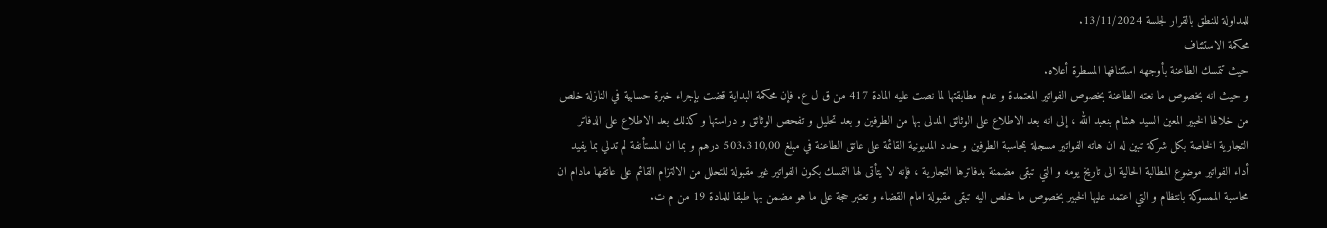للمداولة للنطق بالقرار لجلسة 13/11/2024.
محكمة الاستئناف
حيث تتمسك الطاعنة بأوجهه استئنافها المسطرة أعلاه.
و حيث انه بخصوص ما نعته الطاعنة بخصوص الفواتير المعتمدة و عدم مطابقتها لما نصت عليه المادة 417 من ق ل ع. فإن محكمة البداية قضت بإجراء خبرة حسابية في النازلة خلص من خلالها الخبير المعين السيد هشام بنعبد الله ، إلى انه بعد الاطلاع على الوثائق المدلى بها من الطرفين و بعد تحليل و تفحص الوثائق و دراستها و كذلك بعد الاطلاع على الدفاتر التجارية الخاصة بكل شركة تبين له ان هاته الفواتير مسجلة بمحاسبة الطرفين و حدد المديونية القائمة على عاتق الطاعنة في مبلغ 503.310,00 درهم و بما ان المستأنفة لم تدلي بما يفيد أداء الفواتير موضوع المطالبة الحالية الى تاريخ يومه و التي تبقى مضمنة بدفاترها التجارية ، فإنه لا يتأتى لها التمسك بكون الفواتير غير مقبولة للتحلل من الالتزام القائم على عاتقها مادام ان محاسبة الممسوكة بانتظام و التي اعتمد عليها الخبير بخصوص ما خلص اليه تبقى مقبولة امام القضاء و تعتبر حجة على ما هو مضمن بها طبقا للمادة 19 من م ت.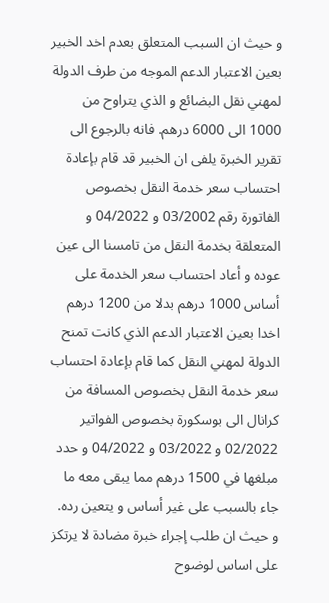و حيث ان السبب المتعلق بعدم اخد الخبير بعين الاعتبار الدعم الموجه من طرف الدولة لمهني نقل البضائع و الذي يتراوح من 1000 الى 6000 درهم. فانه بالرجوع الى تقرير الخبرة يلفى ان الخبير قد قام بإعادة احتساب سعر خدمة النقل بخصوص الفاتورة رقم 03/2002 و 04/2022 و المتعلقة بخدمة النقل من تامسنا الى عين عوده و أعاد احتساب سعر الخدمة على أساس 1000 درهم بدلا من 1200 درهم اخدا بعين الاعتبار الدعم الذي كانت تمنح الدولة لمهني النقل كما قام بإعادة احتساب سعر خدمة النقل بخصوص المسافة من كرانال الى بوسكورة بخصوص الفواتير 02/2022 و 03/2022 و 04/2022 و حدد مبلغها في 1500 درهم مما يبقى معه ما جاء بالسبب على غير أساس و يتعين رده.
و حيث ان طلب إجراء خبرة مضادة لا يرتكز على اساس لوضوح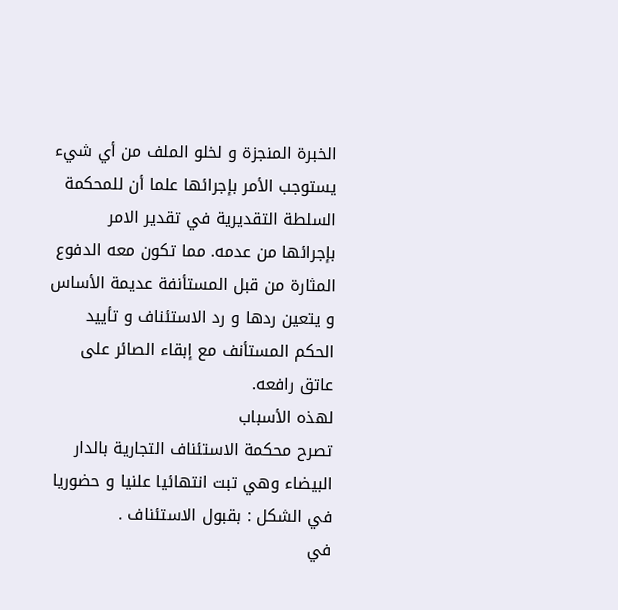الخبرة المنجزة و لخلو الملف من أي شيء يستوجب الأمر بإجرائها علما أن للمحكمة السلطة التقديرية في تقدير الامر بإجرائها من عدمه. مما تكون معه الدفوع المثارة من قبل المستأنفة عديمة الأساس و يتعين ردها و رد الاستئناف و تأييد الحكم المستأنف مع إبقاء الصائر على عاتق رافعه.
لهذه الأسباب
تصرح محكمة الاستئناف التجاریة بالدار البیضاء وهي تبت انتهائیا علنیا و حضوریا
في الشكل : بقبول الاستئناف .
في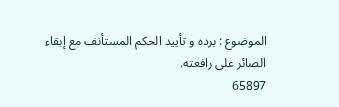الموضوع : برده و تأييد الحكم المستأنف مع إبقاء الصائر على رافعته.
65897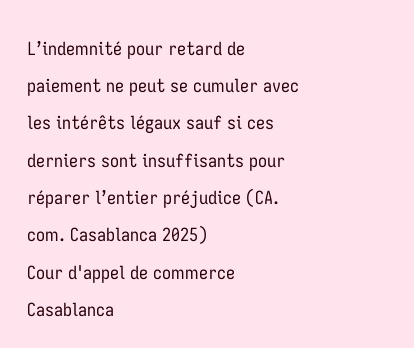L’indemnité pour retard de paiement ne peut se cumuler avec les intérêts légaux sauf si ces derniers sont insuffisants pour réparer l’entier préjudice (CA. com. Casablanca 2025)
Cour d'appel de commerce
Casablanca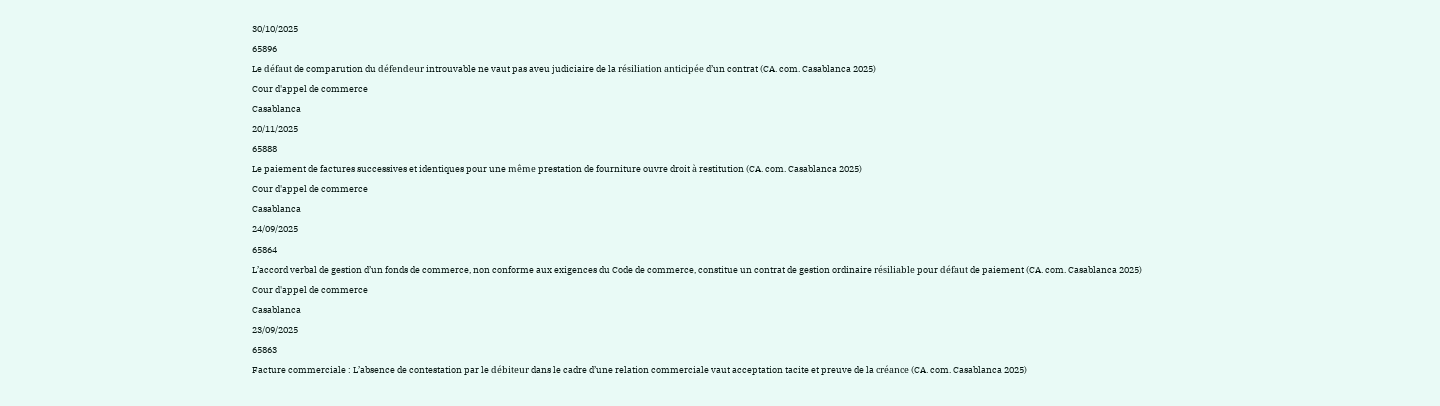30/10/2025
65896
Le défaut de comparution du défendeur introuvable ne vaut pas aveu judiciaire de la résiliation anticipée d’un contrat (CA. com. Casablanca 2025)
Cour d'appel de commerce
Casablanca
20/11/2025
65888
Le paiement de factures successives et identiques pour une même prestation de fourniture ouvre droit à restitution (CA. com. Casablanca 2025)
Cour d'appel de commerce
Casablanca
24/09/2025
65864
L’accord verbal de gestion d’un fonds de commerce, non conforme aux exigences du Code de commerce, constitue un contrat de gestion ordinaire résiliable pour défaut de paiement (CA. com. Casablanca 2025)
Cour d'appel de commerce
Casablanca
23/09/2025
65863
Facture commerciale : L’absence de contestation par le débiteur dans le cadre d’une relation commerciale vaut acceptation tacite et preuve de la créance (CA. com. Casablanca 2025)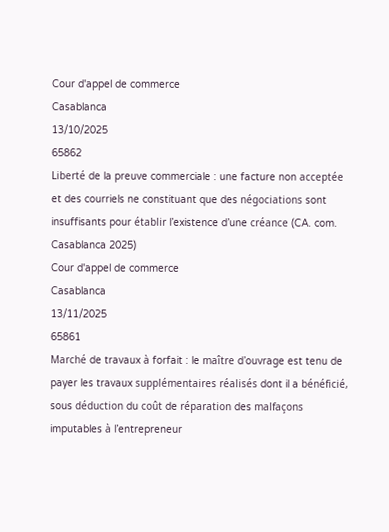Cour d'appel de commerce
Casablanca
13/10/2025
65862
Liberté de la preuve commerciale : une facture non acceptée et des courriels ne constituant que des négociations sont insuffisants pour établir l’existence d’une créance (CA. com. Casablanca 2025)
Cour d'appel de commerce
Casablanca
13/11/2025
65861
Marché de travaux à forfait : le maître d’ouvrage est tenu de payer les travaux supplémentaires réalisés dont il a bénéficié, sous déduction du coût de réparation des malfaçons imputables à l’entrepreneur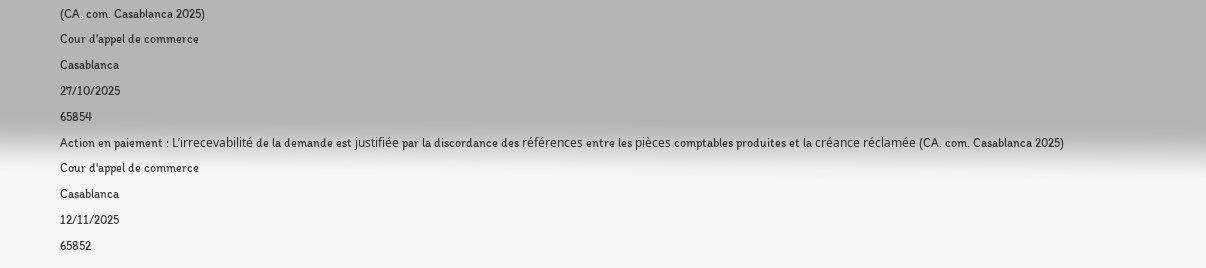(CA. com. Casablanca 2025)
Cour d'appel de commerce
Casablanca
27/10/2025
65854
Action en paiement : L’irrecevabilité de la demande est justifiée par la discordance des références entre les pièces comptables produites et la créance réclamée (CA. com. Casablanca 2025)
Cour d'appel de commerce
Casablanca
12/11/2025
65852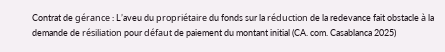Contrat de gérance : L’aveu du propriétaire du fonds sur la réduction de la redevance fait obstacle à la demande de résiliation pour défaut de paiement du montant initial (CA. com. Casablanca 2025)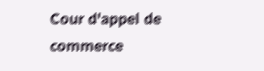Cour d'appel de commerce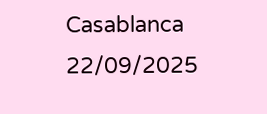Casablanca
22/09/2025